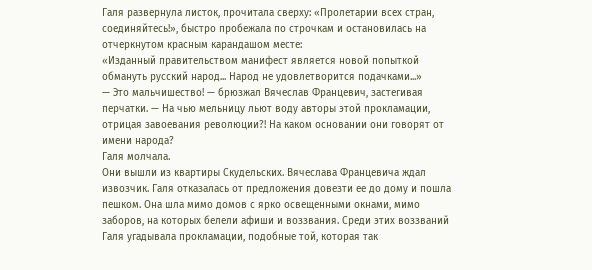Галя развернула листок, прочитала сверху: «Пролетарии всех стран, соединяйтесь!», быстро пробежала по строчкам и остановилась на отчеркнутом красным карандашом месте:
«Изданный правительством манифест является новой попыткой обмануть русский народ... Народ не удовлетворится подачками...»
— Это мальчишество! — брюзжал Вячеслав Францевич, застегивая перчатки. — На чью мельницу льют воду авторы этой прокламации, отрицая завоевания революции?! На каком основании они говорят от имени народа?
Галя молчала.
Они вышли из квартиры Скудельских. Вячеслава Францевича ждал извозчик. Галя отказалась от предложения довезти ее до дому и пошла пешком. Она шла мимо домов с ярко освещенными окнами, мимо заборов, на которых белели афиши и воззвания. Среди этих воззваний Галя угадывала прокламации, подобные той, которая так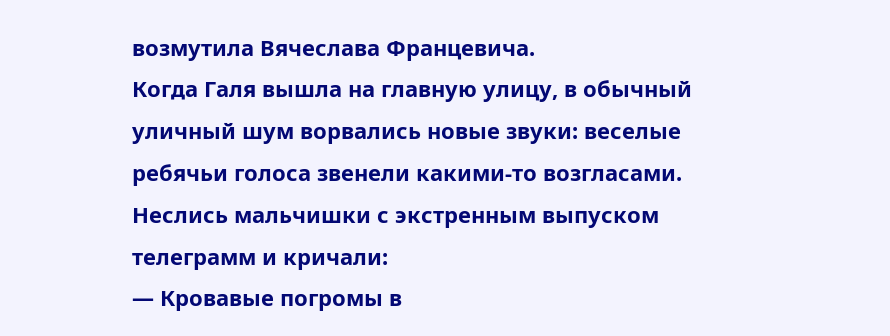возмутила Вячеслава Францевича.
Когда Галя вышла на главную улицу, в обычный уличный шум ворвались новые звуки: веселые ребячьи голоса звенели какими-то возгласами. Неслись мальчишки с экстренным выпуском телеграмм и кричали:
— Кровавые погромы в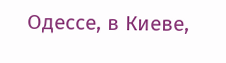Одессе, в Киеве,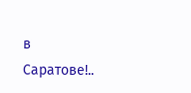в Саратове!..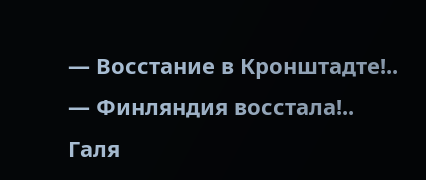— Восстание в Кронштадте!..
— Финляндия восстала!..
Галя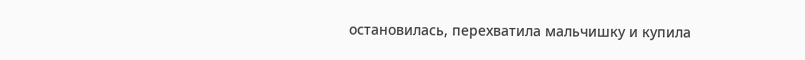остановилась, перехватила мальчишку и купила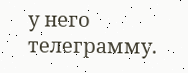у него телеграмму.